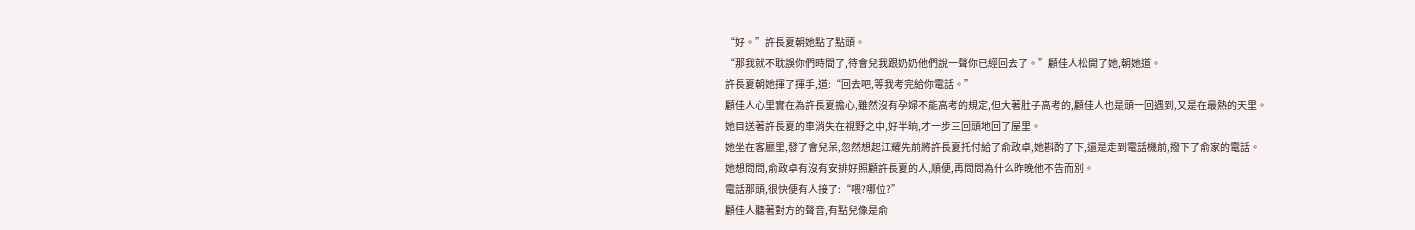“好。”許長夏朝她點了點頭。
“那我就不耽誤你們時間了,待會兒我跟奶奶他們說一聲你已經回去了。”顧佳人松開了她,朝她道。
許長夏朝她揮了揮手,道:“回去吧,等我考完給你電話。”
顧佳人心里實在為許長夏擔心,雖然沒有孕婦不能高考的規定,但大著肚子高考的,顧佳人也是頭一回遇到,又是在最熱的天里。
她目送著許長夏的車消失在視野之中,好半晌,才一步三回頭地回了屋里。
她坐在客廳里,發了會兒呆,忽然想起江耀先前將許長夏托付給了俞政卓,她斟酌了下,還是走到電話機前,撥下了俞家的電話。
她想問問,俞政卓有沒有安排好照顧許長夏的人,順便,再問問為什么昨晚他不告而別。
電話那頭,很快便有人接了:“喂?哪位?”
顧佳人聽著對方的聲音,有點兒像是俞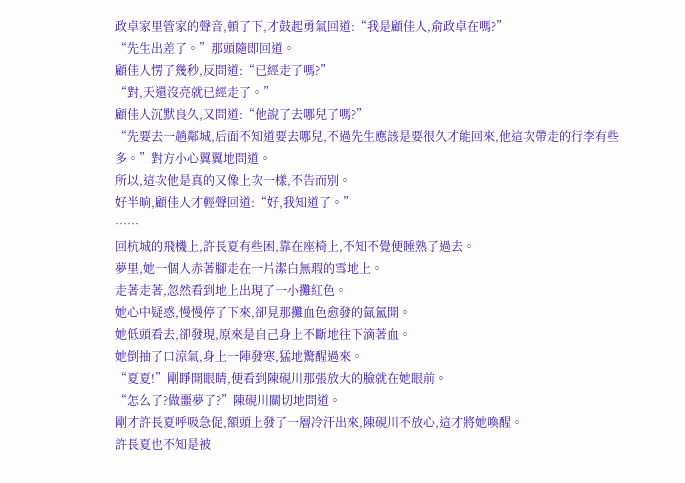政卓家里管家的聲音,頓了下,才鼓起勇氣回道:“我是顧佳人,俞政卓在嗎?”
“先生出差了。”那頭隨即回道。
顧佳人愣了幾秒,反問道:“已經走了嗎?”
“對,天還沒亮就已經走了。”
顧佳人沉默良久,又問道:“他說了去哪兒了嗎?”
“先要去一趟鄰城,后面不知道要去哪兒,不過先生應該是要很久才能回來,他這次帶走的行李有些多。”對方小心翼翼地問道。
所以,這次他是真的又像上次一樣,不告而別。
好半晌,顧佳人才輕聲回道:“好,我知道了。”
……
回杭城的飛機上,許長夏有些困,靠在座椅上,不知不覺便睡熟了過去。
夢里,她一個人赤著腳走在一片潔白無瑕的雪地上。
走著走著,忽然看到地上出現了一小攤紅色。
她心中疑惑,慢慢停了下來,卻見那攤血色愈發的氤氳開。
她低頭看去,卻發現,原來是自己身上不斷地往下滴著血。
她倒抽了口涼氣,身上一陣發寒,猛地驚醒過來。
“夏夏!”剛睜開眼睛,便看到陳硯川那張放大的臉就在她眼前。
“怎么了?做噩夢了?”陳硯川關切地問道。
剛才許長夏呼吸急促,額頭上發了一層冷汗出來,陳硯川不放心,這才將她喚醒。
許長夏也不知是被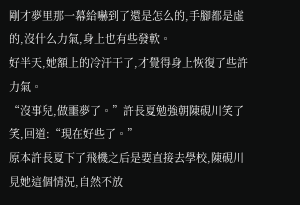剛才夢里那一幕給嚇到了還是怎么的,手腳都是虛的,沒什么力氣,身上也有些發軟。
好半天,她額上的冷汗干了,才覺得身上恢復了些許力氣。
“沒事兒,做噩夢了。”許長夏勉強朝陳硯川笑了笑,回道:“現在好些了。”
原本許長夏下了飛機之后是要直接去學校,陳硯川見她這個情況,自然不放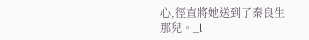心,徑直將她送到了秦良生那兒。_l